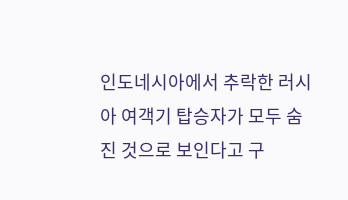인도네시아에서 추락한 러시아 여객기 탑승자가 모두 숨진 것으로 보인다고 구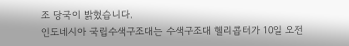조 당국이 밝혔습니다.
인도네시아 국립수색구조대는 수색구조대 헬리콥터가 10일 오전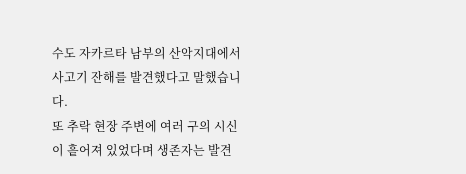수도 자카르타 남부의 산악지대에서 사고기 잔해를 발견했다고 말했습니다.
또 추락 현장 주변에 여러 구의 시신이 흩어져 있었다며 생존자는 발견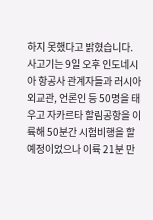하지 못했다고 밝혔습니다.
사고기는 9일 오후 인도네시아 항공사 관계자들과 러시아 외교관, 언론인 등 50명을 태우고 자카르타 할림공항을 이륙해 50분간 시험비행을 할 예정이었으나 이륙 21분 만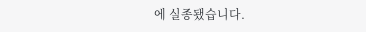에 실종됐습니다.